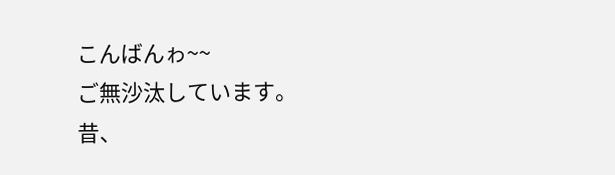こんばんゎ~~
ご無沙汰しています。 昔、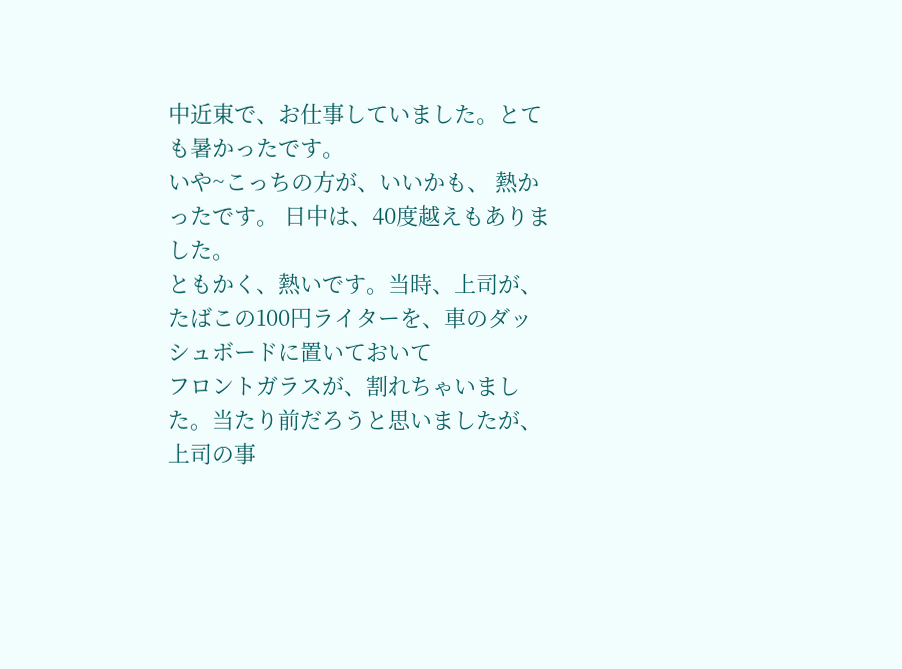中近東で、お仕事していました。とても暑かったです。
いや~こっちの方が、いいかも、 熱かったです。 日中は、40度越えもありました。
ともかく、熱いです。当時、上司が、たばこの100円ライターを、車のダッシュボードに置いておいて
フロントガラスが、割れちゃいました。当たり前だろうと思いましたが、上司の事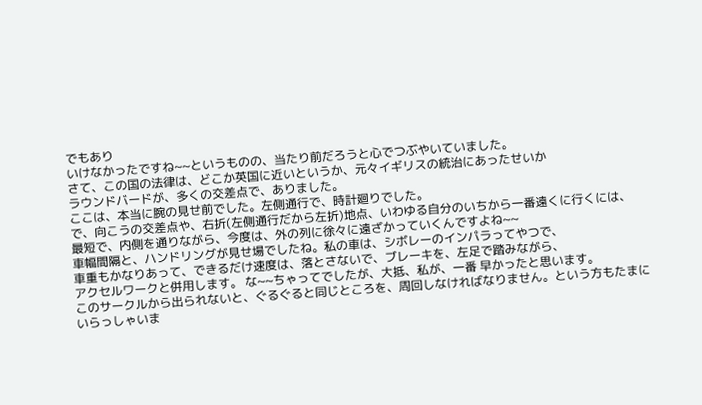でもあり
いけなかったですね~~というものの、当たり前だろうと心でつぶやいていました。
さて、この国の法律は、どこか英国に近いというか、元々イギリスの統治にあったせいか
ラウンドバードが、多くの交差点で、ありました。
ここは、本当に腕の見せ前でした。左側通行で、時計廻りでした。
で、向こうの交差点や、右折(左側通行だから左折)地点、いわゆる自分のいちから一番遠くに行くには、
最短で、内側を通りながら、今度は、外の列に徐々に遠ざかっていくんですよね~~
車幅間隔と、ハンドリングが見せ場でしたね。私の車は、シボレーのインパラってやつで、
車重もかなりあって、できるだけ速度は、落とさないで、ブレーキを、左足で踏みながら、
アクセルワークと併用します。 な~~ちゃってでしたが、大抵、私が、一番 早かったと思います。
このサークルから出られないと、ぐるぐると同じところを、周回しなければなりません。という方もたまに
いらっしゃいま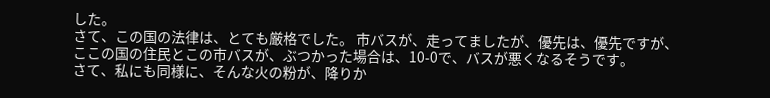した。
さて、この国の法律は、とても厳格でした。 市バスが、走ってましたが、優先は、優先ですが、
ここの国の住民とこの市バスが、ぶつかった場合は、10-0で、バスが悪くなるそうです。
さて、私にも同様に、そんな火の粉が、降りか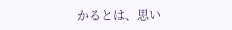かるとは、思い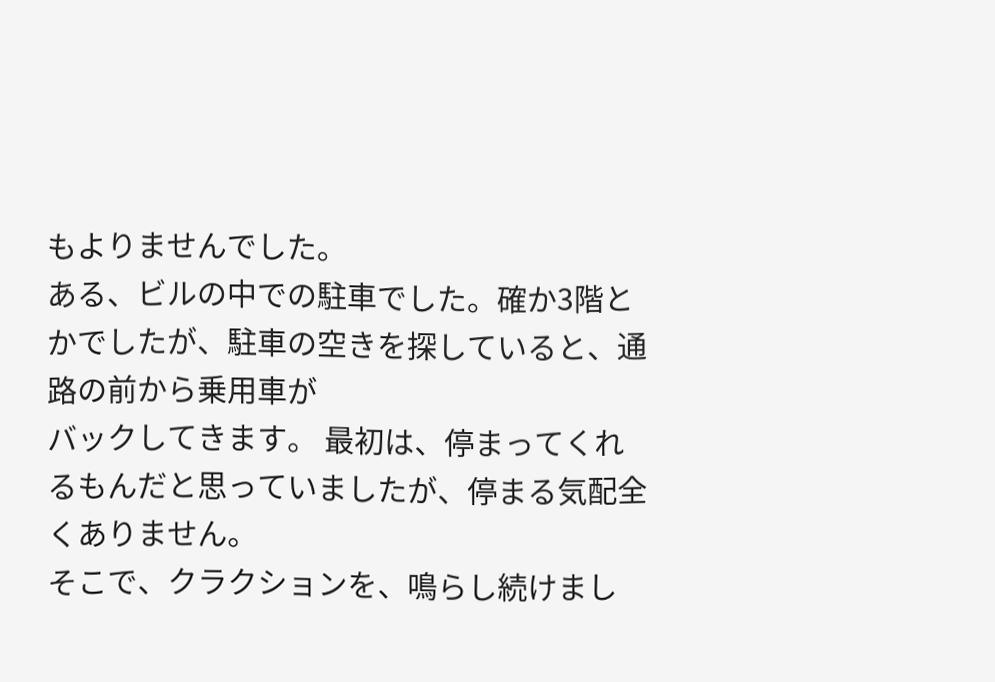もよりませんでした。
ある、ビルの中での駐車でした。確か3階とかでしたが、駐車の空きを探していると、通路の前から乗用車が
バックしてきます。 最初は、停まってくれるもんだと思っていましたが、停まる気配全くありません。
そこで、クラクションを、鳴らし続けまし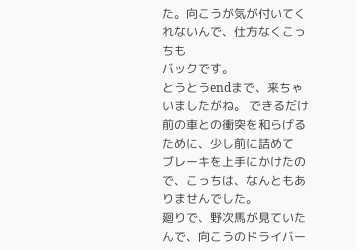た。向こうが気が付いてくれないんで、仕方なくこっちも
バックです。
とうとうendまで、来ちゃいましたがね。 できるだけ前の車との衝突を和らげるために、少し前に詰めて
ブレーキを上手にかけたので、こっちは、なんともありませんでした。
廻りで、野次馬が見ていたんで、向こうのドライバー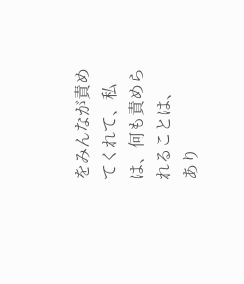をみんなが責めてくれて、私は、何も責められることは、
あり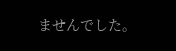ませんでした。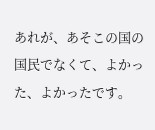あれが、あそこの国の国民でなくて、よかった、よかったです。